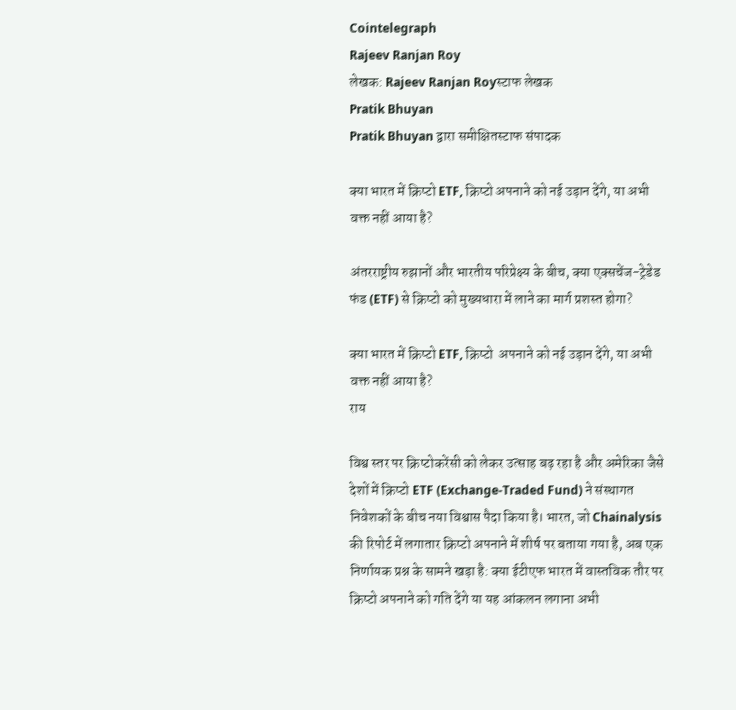Cointelegraph
Rajeev Ranjan Roy
लेखक: Rajeev Ranjan Royस्टाफ लेखक
Pratik Bhuyan
Pratik Bhuyan द्वारा समीक्षितस्टाफ संपादक

क्या भारत में क्रिप्टो ETF, क्रिप्टो अपनाने को नई उड़ान देंगे, या अभी वक्त नहीं आया है?

अंतरराष्ट्रीय रुझानों और भारतीय परिप्रेक्ष्य के बीच, क्या एक्सचेंज-ट्रेडेड फंड (ETF) से क्रिप्टो को मुख्यधारा में लाने का मार्ग प्रशस्त होगा?

क्या भारत में क्रिप्टो ETF, क्रिप्टो  अपनाने को नई उड़ान देंगे, या अभी वक्त नहीं आया है?
राय

विश्व स्तर पर क्रिप्टोकरेंसी को लेकर उत्साह बढ़ रहा है और अमेरिका जैसे देशों में क्रिप्टो ETF (Exchange-Traded Fund) ने संस्थागत निवेशकों के बीच नया विश्वास पैदा किया है। भारत, जो Chainalysis की रिपोर्ट में लगातार क्रिप्टो अपनाने में शीर्ष पर बताया गया है, अब एक निर्णायक प्रश्न के सामने खड़ा है: क्या ईटीएफ भारत में वास्तविक तौर पर  क्रिप्टो अपनाने को गति देंगे या यह आंकलन लगाना अभी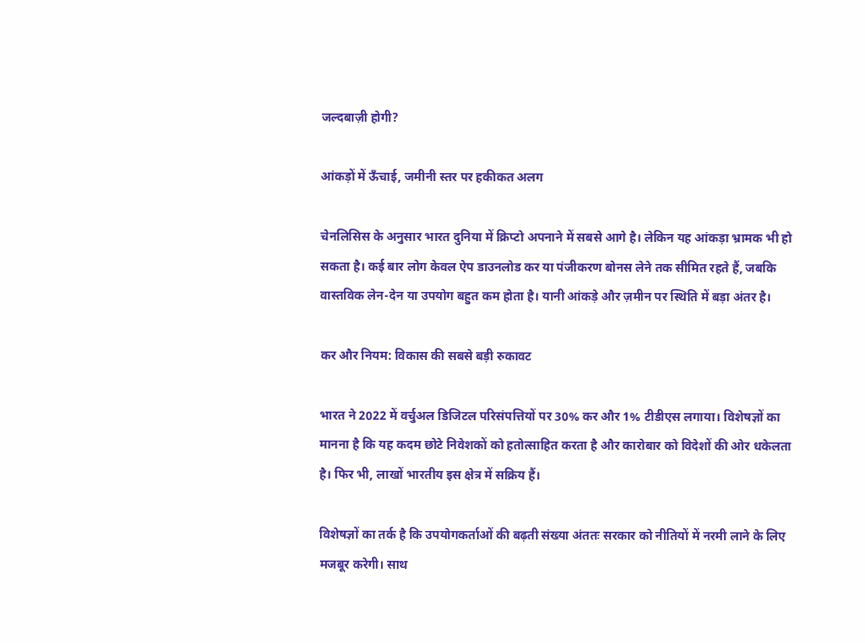जल्दबाज़ी होगी?

आंकड़ों में ऊँचाई, जमीनी स्तर पर हकीकत अलग

चेनलिसिस के अनुसार भारत दुनिया में क्रिप्टो अपनाने में सबसे आगे है। लेकिन यह आंकड़ा भ्रामक भी हो सकता है। कई बार लोग केवल ऐप डाउनलोड कर या पंजीकरण बोनस लेने तक सीमित रहते हैं, जबकि वास्तविक लेन-देन या उपयोग बहुत कम होता है। यानी आंकड़े और ज़मीन पर स्थिति में बड़ा अंतर है।

कर और नियम: विकास की सबसे बड़ी रुकावट

भारत ने 2022 में वर्चुअल डिजिटल परिसंपत्तियों पर 30% कर और 1% टीडीएस लगाया। विशेषज्ञों का मानना है कि यह कदम छोटे निवेशकों को हतोत्साहित करता है और कारोबार को विदेशों की ओर धकेलता है। फिर भी, लाखों भारतीय इस क्षेत्र में सक्रिय हैं।

विशेषज्ञों का तर्क है कि उपयोगकर्ताओं की बढ़ती संख्या अंततः सरकार को नीतियों में नरमी लाने के लिए मजबूर करेगी। साथ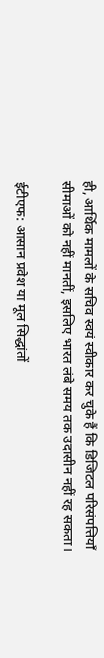ही, आर्थिक मामलों के सचिव स्वयं स्वीकार कर चुके हैं कि डिजिटल परिसंपत्तियाँ सीमाओं को नहीं मानतीं, इसलिए भारत लंबे समय तक उदासीन नहीं रह सकता।

ईटीएफ: आसान प्रवेश या मूल सिद्धांतों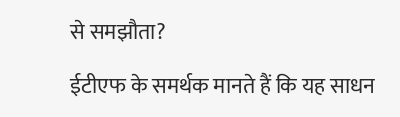से समझौता?

ईटीएफ के समर्थक मानते हैं कि यह साधन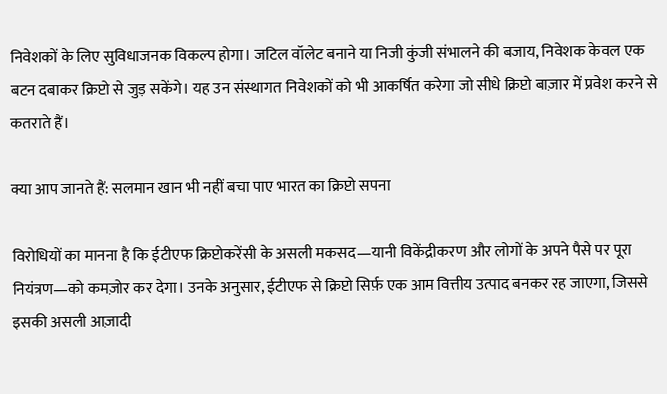निवेशकों के लिए सुविधाजनक विकल्प होगा। जटिल वॉलेट बनाने या निजी कुंजी संभालने की बजाय, निवेशक केवल एक बटन दबाकर क्रिप्टो से जुड़ सकेंगे। यह उन संस्थागत निवेशकों को भी आकर्षित करेगा जो सीधे क्रिप्टो बाज़ार में प्रवेश करने से कतराते हैं।

क्या आप जानते हैं: सलमान खान भी नहीं बचा पाए भारत का क्रिप्टो सपना

विरोधियों का मानना है कि ईटीएफ क्रिप्टोकरेंसी के असली मकसद—यानी विकेंद्रीकरण और लोगों के अपने पैसे पर पूरा नियंत्रण—को कमज़ोर कर देगा। उनके अनुसार, ईटीएफ से क्रिप्टो सिर्फ़ एक आम वित्तीय उत्पाद बनकर रह जाएगा, जिससे इसकी असली आज़ादी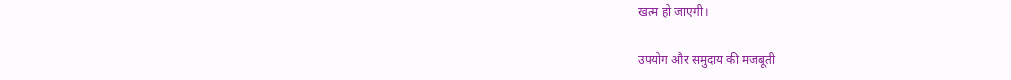खत्म हो जाएगी।

उपयोग और समुदाय की मजबूती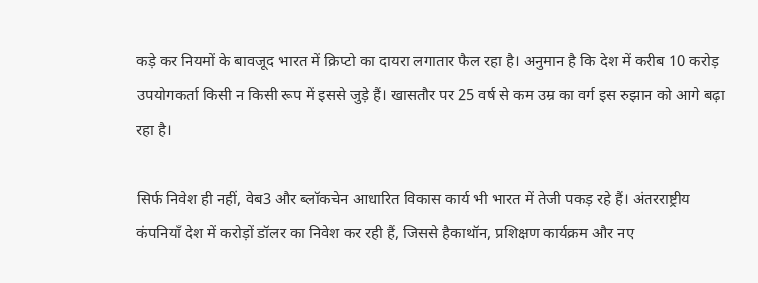कड़े कर नियमों के बावजूद भारत में क्रिप्टो का दायरा लगातार फैल रहा है। अनुमान है कि देश में करीब 10 करोड़ उपयोगकर्ता किसी न किसी रूप में इससे जुड़े हैं। खासतौर पर 25 वर्ष से कम उम्र का वर्ग इस रुझान को आगे बढ़ा रहा है।

सिर्फ निवेश ही नहीं, वेब3 और ब्लॉकचेन आधारित विकास कार्य भी भारत में तेजी पकड़ रहे हैं। अंतरराष्ट्रीय कंपनियाँ देश में करोड़ों डॉलर का निवेश कर रही हैं, जिससे हैकाथॉन, प्रशिक्षण कार्यक्रम और नए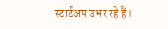स्टार्टअप उभर रहे हैं।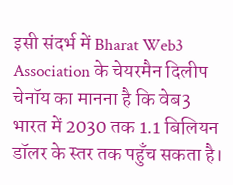इसी संदर्भ में Bharat Web3 Association के चेयरमैन दिलीप चेनॉय का मानना है कि वेब3 भारत में 2030 तक 1.1 बिलियन डॉलर के स्तर तक पहुँच सकता है।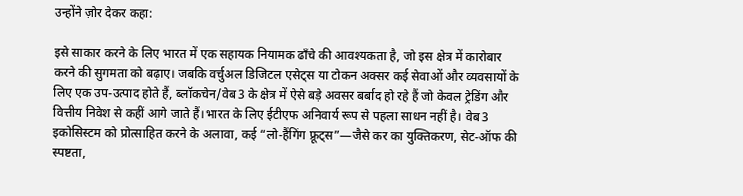उन्होंने ज़ोर देकर कहा:

इसे साकार करने के लिए भारत में एक सहायक नियामक ढाँचे की आवश्यकता है, जो इस क्षेत्र में कारोबार करने की सुगमता को बढ़ाए। जबकि वर्चुअल डिजिटल एसेट्स या टोकन अक्सर कई सेवाओं और व्यवसायों के लिए एक उप-उत्पाद होते हैं, ब्लॉकचेन/वेब3 के क्षेत्र में ऐसे बड़े अवसर बर्बाद हो रहे हैं जो केवल ट्रेडिंग और वित्तीय निवेश से कहीं आगे जाते हैं।भारत के लिए ईटीएफ अनिवार्य रूप से पहला साधन नहीं है। वेब3 इकोसिस्टम को प्रोत्साहित करने के अलावा, कई “लो-हैंगिंग फ्रूट्स”—जैसे कर का युक्तिकरण, सेट-ऑफ की स्पष्टता,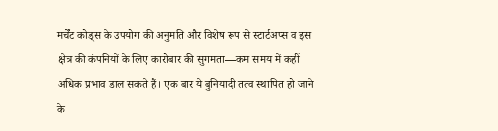मर्चेंट कोड्स के उपयोग की अनुमति और विशेष रूप से स्टार्टअप्स व इस क्षेत्र की कंपनियों के लिए कारोबार की सुगमता—कम समय में कहीं अधिक प्रभाव डाल सकते हैं। एक बार ये बुनियादी तत्व स्थापित हो जाने के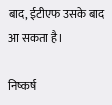बाद, ईटीएफ उसके बाद आ सकता है।

निष्कर्ष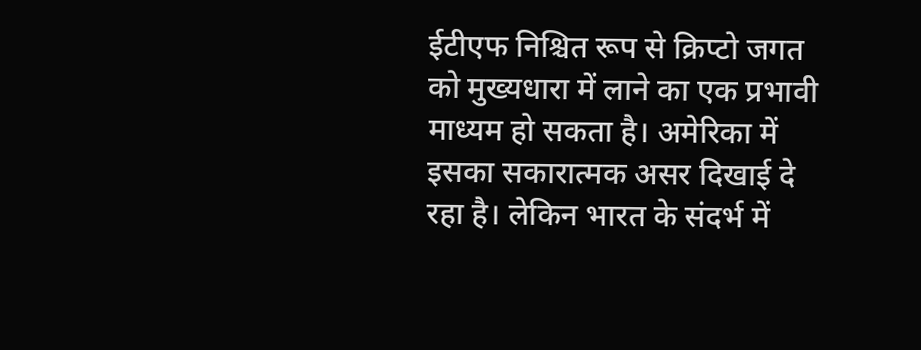ईटीएफ निश्चित रूप से क्रिप्टो जगत को मुख्यधारा में लाने का एक प्रभावी माध्यम हो सकता है। अमेरिका में इसका सकारात्मक असर दिखाई दे रहा है। लेकिन भारत के संदर्भ में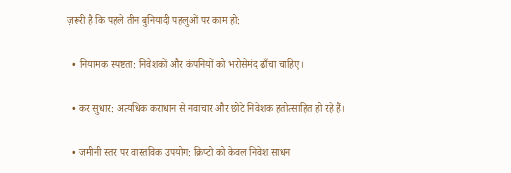ज़रूरी है कि पहले तीन बुनियादी पहलुओं पर काम हो:

  • नियामक स्पष्टता: निवेशकों और कंपनियों को भरोसेमंद ढाँचा चाहिए।

  • कर सुधार: अत्यधिक कराधान से नवाचार और छोटे निवेशक हतोत्साहित हो रहे हैं।

  • जमीनी स्तर पर वास्तविक उपयोग: क्रिप्टो को केवल निवेश साधन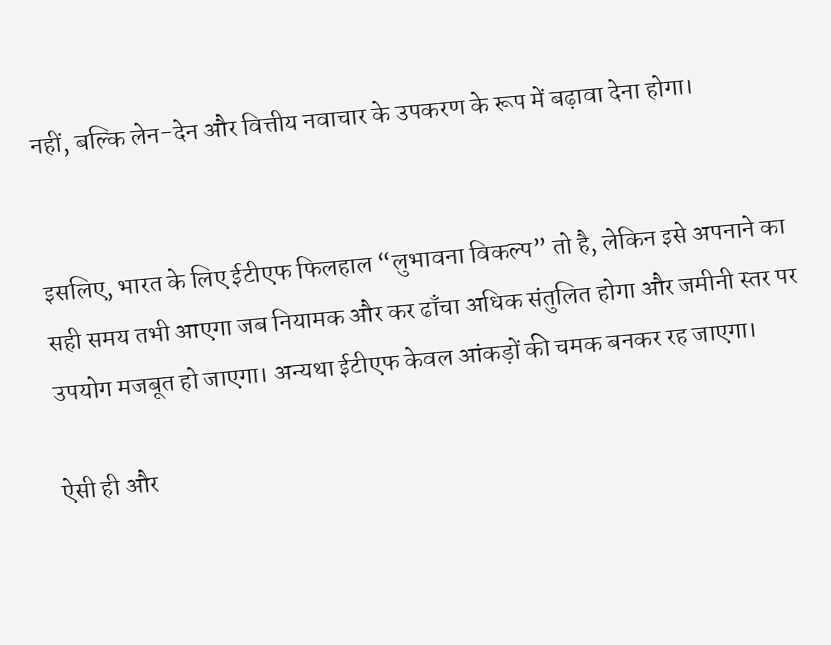नहीं, बल्कि लेन-देन और वित्तीय नवाचार के उपकरण के रूप में बढ़ावा देना होगा।


इसलिए, भारत के लिए ईटीएफ फिलहाल “लुभावना विकल्प” तो है, लेकिन इसे अपनाने का सही समय तभी आएगा जब नियामक और कर ढाँचा अधिक संतुलित होगा और जमीनी स्तर पर उपयोग मजबूत हो जाएगा। अन्यथा ईटीएफ केवल आंकड़ों की चमक बनकर रह जाएगा।

ऐसी ही और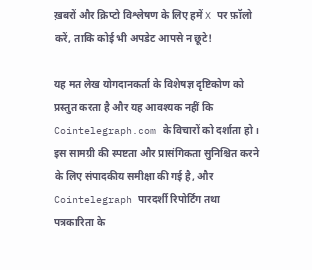ख़बरों और क्रिप्टो विश्लेषण के लिए हमें X पर फ़ॉलो करें, ताकि कोई भी अपडेट आपसे न छूटे!

यह मत लेख योगदानकर्ता के विशेषज्ञ दृष्टिकोण को प्रस्तुत करता है और यह आवश्यक नहीं कि Cointelegraph.com के विचारों को दर्शाता हो। इस सामग्री की स्पष्टता और प्रासंगिकता सुनिश्चित करने के लिए संपादकीय समीक्षा की गई है, और Cointelegraph पारदर्शी रिपोर्टिंग तथा पत्रकारिता के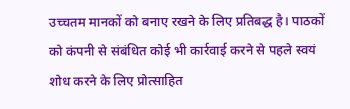उच्चतम मानकों को बनाए रखने के लिए प्रतिबद्ध है। पाठकों को कंपनी से संबंधित कोई भी कार्रवाई करने से पहले स्वयं शोध करने के लिए प्रोत्साहित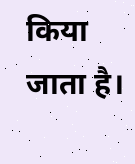किया जाता है।